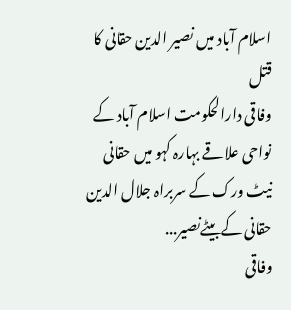اسلام آباد میں نصیر الدین حقانی کا قتل
وفاقی دارالحکومت اسلام آباد کے نواحی علاقے بہارہ کہو میں حقانی نیٹ ورک کے سربراہ جلال الدین حقانی کےبیٹےنصیر...
وفاقی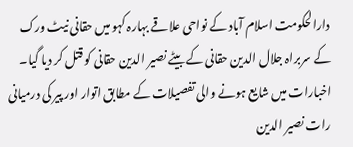دارالحکومت اسلام آباد کے نواحی علاقے بہارہ کہو میں حقانی نیٹ ورک کے سربراہ جلال الدین حقانی کے بیٹے نصیر الدین حقانی کو قتل کر دیا گیا۔ اخبارات میں شایع ہونے والی تفصیلات کے مطابق اتوار اور پیر کی درمیانی رات نصیر الدین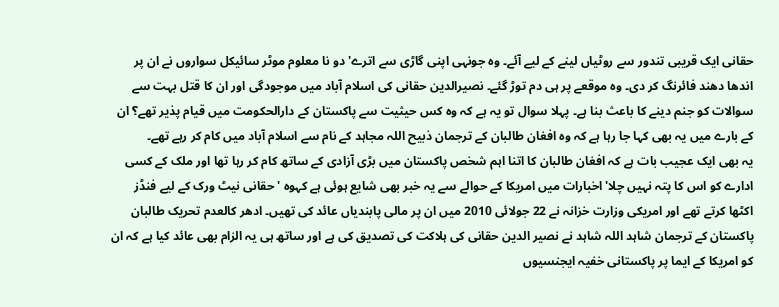حقانی ایک قریبی تندور سے روٹیاں لینے کے لیے آئے۔ وہ جونہی اپنی گاڑی سے اترے' دو نا معلوم موٹر سائیکل سواروں نے ان پر اندھا دھند فائرنگ کر دی۔ وہ موقعے پر ہی دم توڑ گئے۔ نصیرالدین حقانی کی اسلام آباد میں موجودگی اور ان کا قتل بہت سے سوالات کو جنم دینے کا باعث بنا ہے۔ پہلا سوال تو یہ ہے کہ وہ کس حیثیت سے پاکستان کے دارالحکومت میں قیام پذیر تھے؟ ان کے بارے میں یہ بھی کہا جا رہا ہے کہ وہ افغان طالبان کے ترجمان ذبیح اللہ مجاہد کے نام سے اسلام آباد میں کام کر رہے تھے۔
یہ بھی ایک عجیب بات ہے کہ افغان طالبان کا اتنا اہم شخص پاکستان میں بڑی آزادی کے ساتھ کام کر رہا تھا اور ملک کے کسی ادارے کو اس کا پتہ نہیں چلا' اخبارات میں امریکا کے حوالے سے یہ خبر بھی شایع ہوئی ہے کہوہ ' حقانی نیٹ ورک کے لیے فنڈز اکٹھا کرتے تھے اور امریکی وزارت خزانہ نے 22 جولائی 2010 میں ان پر مالی پابندیاں عائد کی تھیں۔ ادھر کالعدم تحریک طالبان پاکستان کے ترجمان شاہد اللہ شاہد نے نصیر الدین حقانی کی ہلاکت کی تصدیق کی ہے اور ساتھ ہی یہ الزام بھی عائد کیا ہے کہ ان کو امریکا کے ایما پر پاکستانی خفیہ ایجنسیوں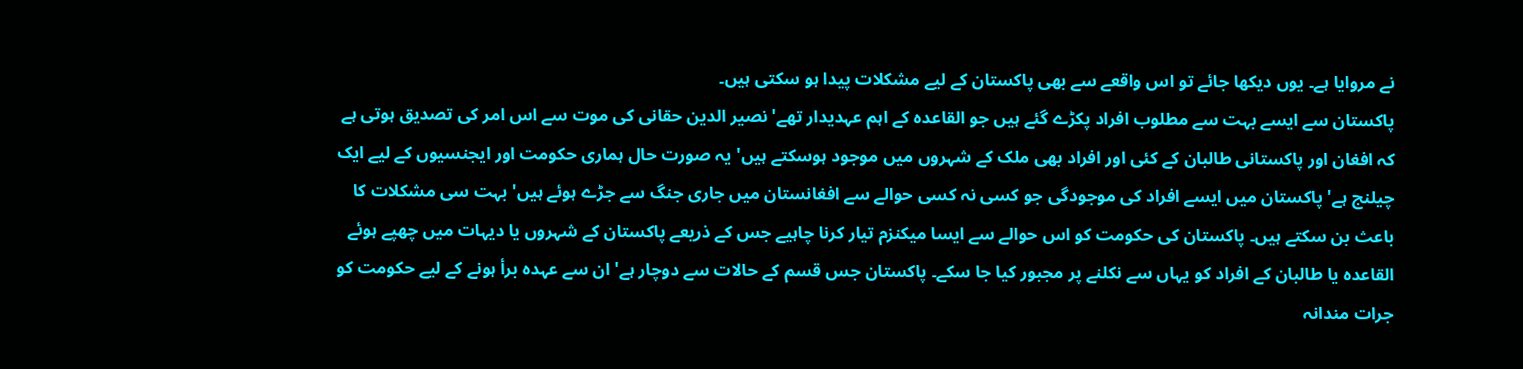نے مروایا ہے۔ یوں دیکھا جائے تو اس واقعے سے بھی پاکستان کے لیے مشکلات پیدا ہو سکتی ہیں۔
پاکستان سے ایسے بہت سے مطلوب افراد پکڑے گئے ہیں جو القاعدہ کے اہم عہدیدار تھے' نصیر الدین حقانی کی موت سے اس امر کی تصدیق ہوتی ہے کہ افغان اور پاکستانی طالبان کے کئی اور افراد بھی ملک کے شہروں میں موجود ہوسکتے ہیں' یہ صورت حال ہماری حکومت اور ایجنسیوں کے لیے ایک چیلنج ہے' پاکستان میں ایسے افراد کی موجودگی جو کسی نہ کسی حوالے سے افغانستان میں جاری جنگ سے جڑے ہوئے ہیں' بہت سی مشکلات کا باعث بن سکتے ہیں۔ پاکستان کی حکومت کو اس حوالے سے ایسا میکنزم تیار کرنا چاہیے جس کے ذریعے پاکستان کے شہروں یا دیہات میں چھپے ہوئے القاعدہ یا طالبان کے افراد کو یہاں سے نکلنے پر مجبور کیا جا سکے۔ پاکستان جس قسم کے حالات سے دوچار ہے' ان سے عہدہ برأ ہونے کے لیے حکومت کو جرات مندانہ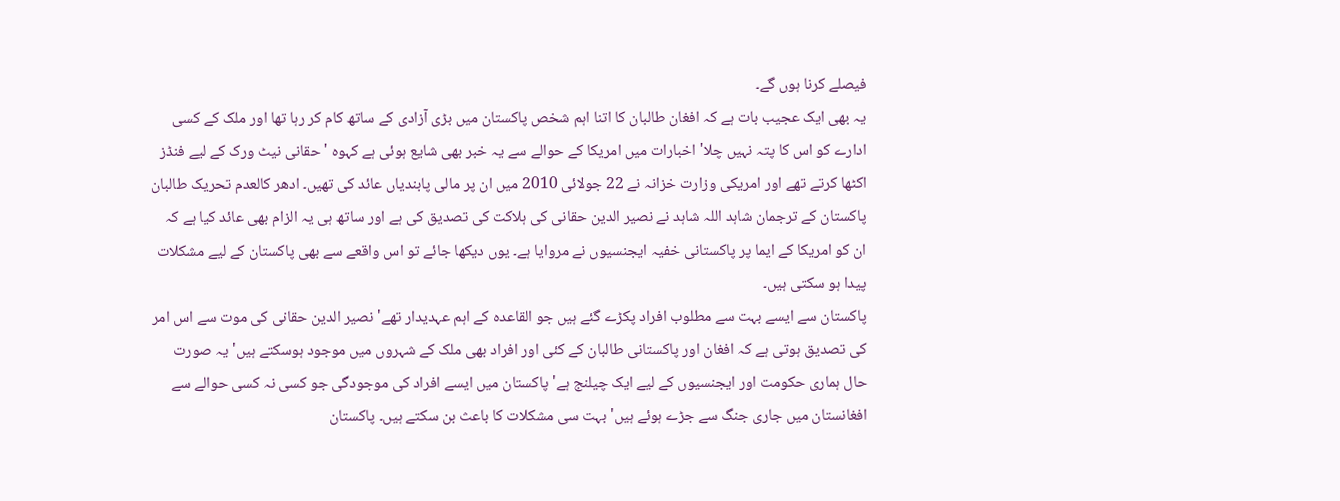فیصلے کرنا ہوں گے۔
یہ بھی ایک عجیب بات ہے کہ افغان طالبان کا اتنا اہم شخص پاکستان میں بڑی آزادی کے ساتھ کام کر رہا تھا اور ملک کے کسی ادارے کو اس کا پتہ نہیں چلا' اخبارات میں امریکا کے حوالے سے یہ خبر بھی شایع ہوئی ہے کہوہ ' حقانی نیٹ ورک کے لیے فنڈز اکٹھا کرتے تھے اور امریکی وزارت خزانہ نے 22 جولائی 2010 میں ان پر مالی پابندیاں عائد کی تھیں۔ ادھر کالعدم تحریک طالبان پاکستان کے ترجمان شاہد اللہ شاہد نے نصیر الدین حقانی کی ہلاکت کی تصدیق کی ہے اور ساتھ ہی یہ الزام بھی عائد کیا ہے کہ ان کو امریکا کے ایما پر پاکستانی خفیہ ایجنسیوں نے مروایا ہے۔ یوں دیکھا جائے تو اس واقعے سے بھی پاکستان کے لیے مشکلات پیدا ہو سکتی ہیں۔
پاکستان سے ایسے بہت سے مطلوب افراد پکڑے گئے ہیں جو القاعدہ کے اہم عہدیدار تھے' نصیر الدین حقانی کی موت سے اس امر کی تصدیق ہوتی ہے کہ افغان اور پاکستانی طالبان کے کئی اور افراد بھی ملک کے شہروں میں موجود ہوسکتے ہیں' یہ صورت حال ہماری حکومت اور ایجنسیوں کے لیے ایک چیلنج ہے' پاکستان میں ایسے افراد کی موجودگی جو کسی نہ کسی حوالے سے افغانستان میں جاری جنگ سے جڑے ہوئے ہیں' بہت سی مشکلات کا باعث بن سکتے ہیں۔ پاکستان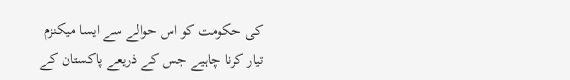کی حکومت کو اس حوالے سے ایسا میکنزم تیار کرنا چاہیے جس کے ذریعے پاکستان کے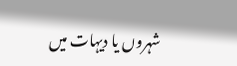شہروں یا دیہات میں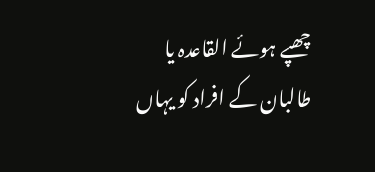چھپے ہوئے القاعدہ یا طالبان کے افراد کو یہاں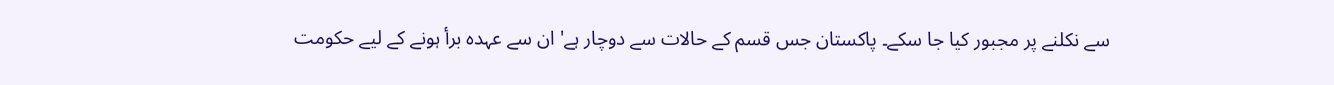سے نکلنے پر مجبور کیا جا سکے۔ پاکستان جس قسم کے حالات سے دوچار ہے' ان سے عہدہ برأ ہونے کے لیے حکومت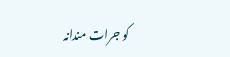کو جرات مندانہ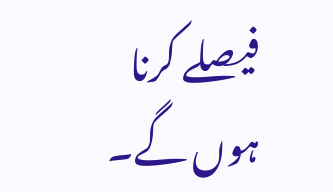فیصلے کرنا ہوں گے۔